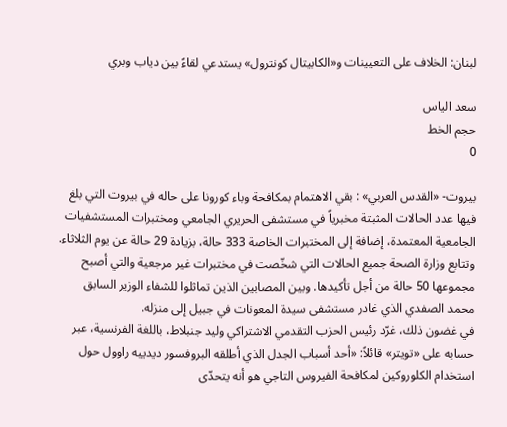لبنان: الخلاف على التعيينات و«الكابيتال كونترول» يستدعي لقاءً بين دياب وبري

سعد الياس
حجم الخط
0

بيروت- «القدس العربي» : بقي الاهتمام بمكافحة وباء كورونا على حاله في بيروت التي بلغ فيها عدد الحالات المثبتة مخبرياً في مستشفى الحريري الجامعي ومختبرات المستشفيات الجامعية المعتمدة، إضافة إلى المختبرات الخاصة 333 حالة، بزيادة 29 حالة عن يوم الثلاثاء. وتتابع وزارة الصحة جميع الحالات التي شخّصت في مختبرات غير مرجعية والتي أصبح مجموعها 50 حالة من أجل تأكيدها. وبين المصابين الذين تماثلوا للشفاء الوزير السابق محمد الصفدي الذي غادر مستشفى سيدة المعونات في جبيل إلى منزله.
في غضون ذلك، غرّد رئيس الحزب التقدمي الاشتراكي وليد جنبلاط، باللغة الفرنسية، عبر حسابه على «تويتر» قائلاً: «أحد أسباب الجدل الذي أطلقه البروفسور ديدييه راوول حول استخدام الكلوروكين لمكافحة الفيروس التاجي هو أنه يتحدّى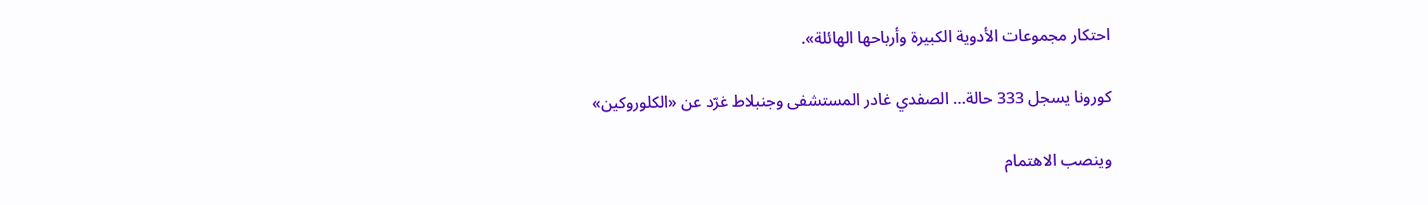احتكار مجموعات الأدوية الكبيرة وأرباحها الهائلة».

كورونا يسجل 333 حالة… الصفدي غادر المستشفى وجنبلاط غرّد عن «الكلوروكين»

وينصب الاهتمام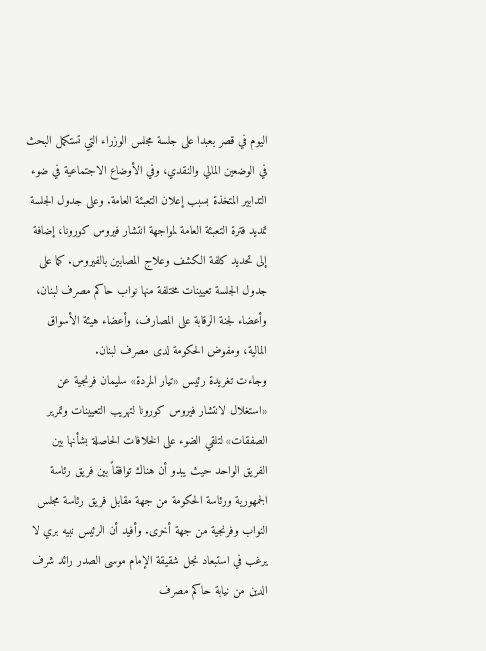اليوم في قصر بعبدا على جلسة مجلس الوزراء التي تستكمل البحث في الوضعين المالي والنقدي، وفي الأوضاع الاجتماعية في ضوء التدابير المتخذة بسبب إعلان التعبئة العامة. وعلى جدول الجلسة تمديد فترة التعبئة العامة لمواجهة انتشار فيروس كورونا، إضافة إلى تحديد كلفة الكشف وعلاج المصابين بالفيروس. كما على جدول الجلسة تعيينات مختلفة منها نواب حاكم مصرف لبنان، وأعضاء لجنة الرقابة على المصارف، وأعضاء هيئة الأسواق المالية، ومفوض الحكومة لدى مصرف لبنان.
وجاءت تغريدة رئيس «تيار المردة» سليمان فرنجية عن «استغلال لانتشار فيروس كورونا لتهريب التعيينات وتمرير الصفقات» لتلقي الضوء على الخلافات الحاصلة بشأنها بين الفريق الواحد حيث يبدو أن هناك توافقاً بين فريق رئاسة الجمهورية ورئاسة الحكومة من جهة مقابل فريق رئاسة مجلس النواب وفرنجية من جهة أخرى. وأفيد أن الرئيس نبيه بري لا يرغب في استبعاد نجل شقيقة الإمام موسى الصدر رائد شرف الدين من نيابة حاكم مصرف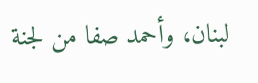لبنان، وأحمد صفا من لجنة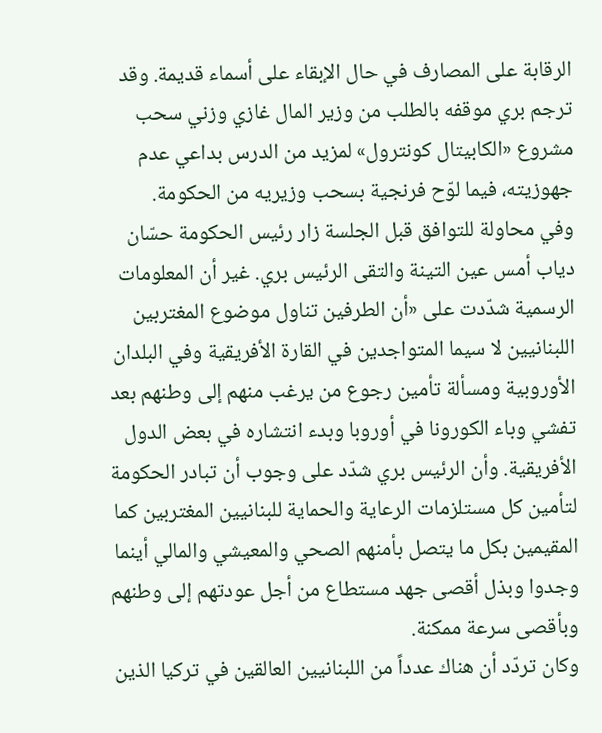الرقابة على المصارف في حال الإبقاء على أسماء قديمة. وقد ترجم بري موقفه بالطلب من وزير المال غازي وزني سحب مشروع «الكابيتال كونترول» لمزيد من الدرس بداعي عدم جهوزيته، فيما لوّح فرنجية بسحب وزيريه من الحكومة.
وفي محاولة للتوافق قبل الجلسة زار رئيس الحكومة حسّان دياب أمس عين التينة والتقى الرئيس بري. غير أن المعلومات الرسمية شدّدت على «أن الطرفين تناول موضوع المغتربين اللبنانيين لا سيما المتواجدين في القارة الأفريقية وفي البلدان الأوروبية ومسألة تأمين رجوع من يرغب منهم إلى وطنهم بعد تفشي وباء الكورونا في أوروبا وبدء انتشاره في بعض الدول الأفريقية. وأن الرئيس بري شدّد على وجوب أن تبادر الحكومة لتأمين كل مستلزمات الرعاية والحماية للبنانيين المغتربين كما المقيمين بكل ما يتصل بأمنهم الصحي والمعيشي والمالي أينما وجدوا وبذل أقصى جهد مستطاع من أجل عودتهم إلى وطنهم وبأقصى سرعة ممكنة.
وكان تردّد أن هناك عدداً من اللبنانيين العالقين في تركيا الذين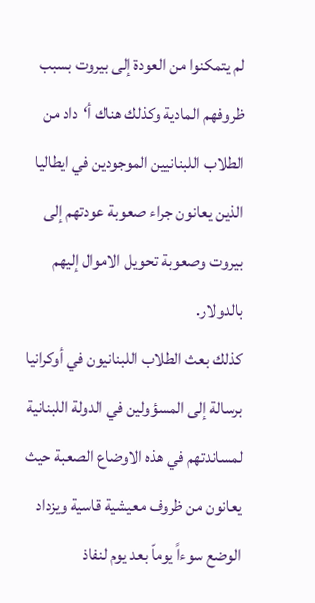لم يتمكنوا من العودة إلى بيروت بسبب ظروفهم المادية وكذلك هناك أ‘داد من الطلاب اللبنانيين الموجودين في ايطاليا الذين يعانون جراء صعوبة عودتهم إلى بيروت وصعوبة تحويل الاموال إليهم بالدولار.
كذلك بعث الطلاب اللبنانيون في أوكرانيا برسالة إلى المسؤولين في الدولة اللبنانية لمساندتهم في هذه الاوضاع الصعبة حيث يعانون من ظروف معيشية قاسية ويزداد الوضع سوءاً يوماّ بعد يوم لنفاذ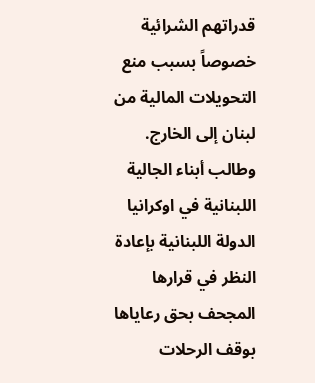قدراتهم الشرائية خصوصاً بسبب منع التحويلات المالية من لبنان إلى الخارج. وطالب أبناء الجالية اللبنانية في اوكرانيا الدولة اللبنانية بإعادة النظر في قرارها المجحف بحق رعاياها بوقف الرحلات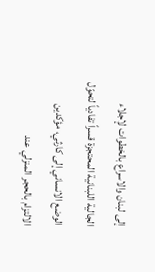إلى لبنان والاسراع بالخطوات لإجلاء الجالية اللبنانية المحتجزة قسراً تفادياً لتحوّل الوضع الانساني إلى كارثي، مؤكدين الالتزام بالحجر المنزلي عند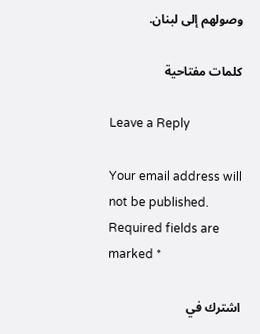وصولهم إلى لبنان.

كلمات مفتاحية

Leave a Reply

Your email address will not be published. Required fields are marked *

اشترك في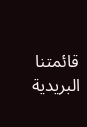قائمتنا البريدية